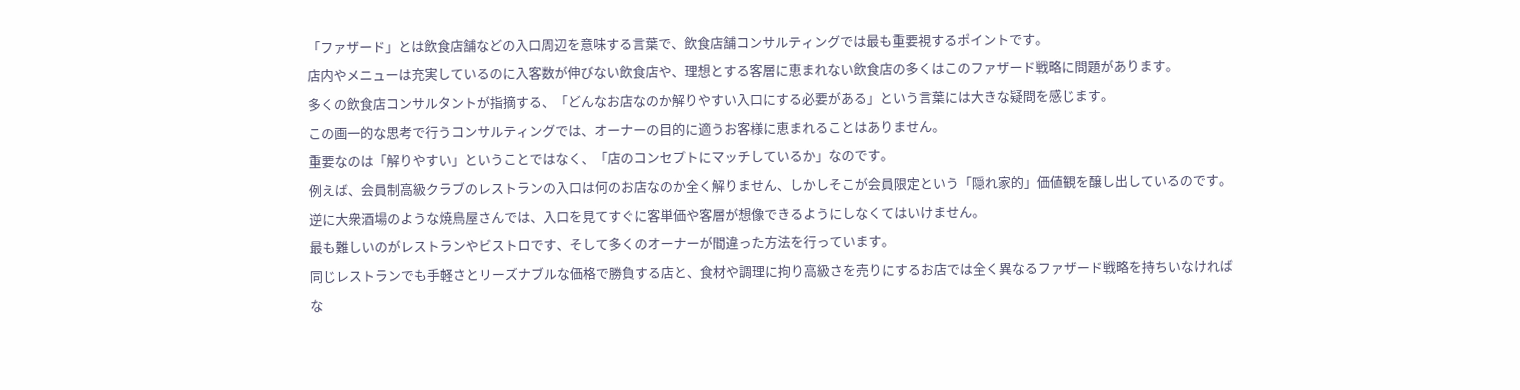「ファザード」とは飲食店舗などの入口周辺を意味する言葉で、飲食店舗コンサルティングでは最も重要視するポイントです。
店内やメニューは充実しているのに入客数が伸びない飲食店や、理想とする客層に恵まれない飲食店の多くはこのファザード戦略に問題があります。
多くの飲食店コンサルタントが指摘する、「どんなお店なのか解りやすい入口にする必要がある」という言葉には大きな疑問を感じます。
この画一的な思考で行うコンサルティングでは、オーナーの目的に適うお客様に恵まれることはありません。
重要なのは「解りやすい」ということではなく、「店のコンセプトにマッチしているか」なのです。
例えば、会員制高級クラブのレストランの入口は何のお店なのか全く解りません、しかしそこが会員限定という「隠れ家的」価値観を醸し出しているのです。
逆に大衆酒場のような焼鳥屋さんでは、入口を見てすぐに客単価や客層が想像できるようにしなくてはいけません。
最も難しいのがレストランやビストロです、そして多くのオーナーが間違った方法を行っています。
同じレストランでも手軽さとリーズナブルな価格で勝負する店と、食材や調理に拘り高級さを売りにするお店では全く異なるファザード戦略を持ちいなければな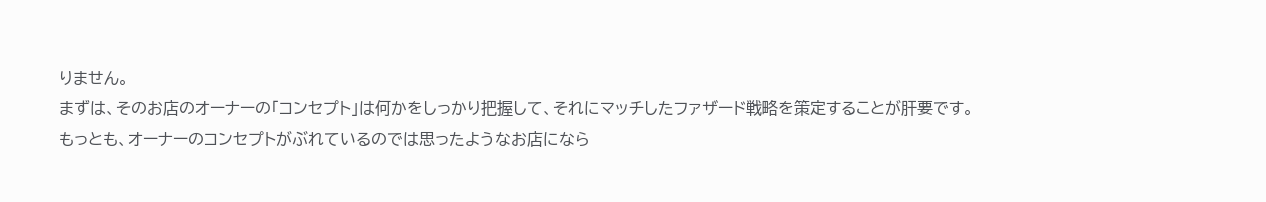りません。
まずは、そのお店のオーナーの「コンセプト」は何かをしっかり把握して、それにマッチしたファザード戦略を策定することが肝要です。
もっとも、オーナーのコンセプトがぶれているのでは思ったようなお店になら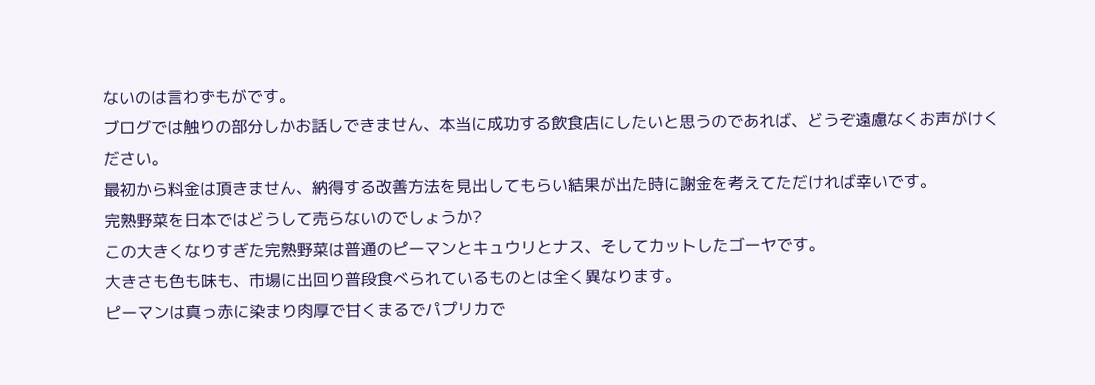ないのは言わずもがです。
ブログでは触りの部分しかお話しできません、本当に成功する飲食店にしたいと思うのであれば、どうぞ遠慮なくお声がけください。
最初から料金は頂きません、納得する改善方法を見出してもらい結果が出た時に謝金を考えてただければ幸いです。
完熟野菜を日本ではどうして売らないのでしょうか?
この大きくなりすぎた完熟野菜は普通のピーマンとキュウリとナス、そしてカットしたゴーヤです。
大きさも色も味も、市場に出回り普段食べられているものとは全く異なります。
ピーマンは真っ赤に染まり肉厚で甘くまるでパプリカで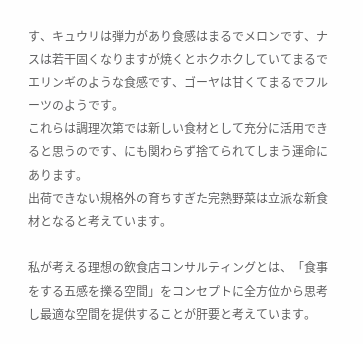す、キュウリは弾力があり食感はまるでメロンです、ナスは若干固くなりますが焼くとホクホクしていてまるでエリンギのような食感です、ゴーヤは甘くてまるでフルーツのようです。
これらは調理次第では新しい食材として充分に活用できると思うのです、にも関わらず捨てられてしまう運命にあります。
出荷できない規格外の育ちすぎた完熟野菜は立派な新食材となると考えています。

私が考える理想の飲食店コンサルティングとは、「食事をする五感を擽る空間」をコンセプトに全方位から思考し最適な空間を提供することが肝要と考えています。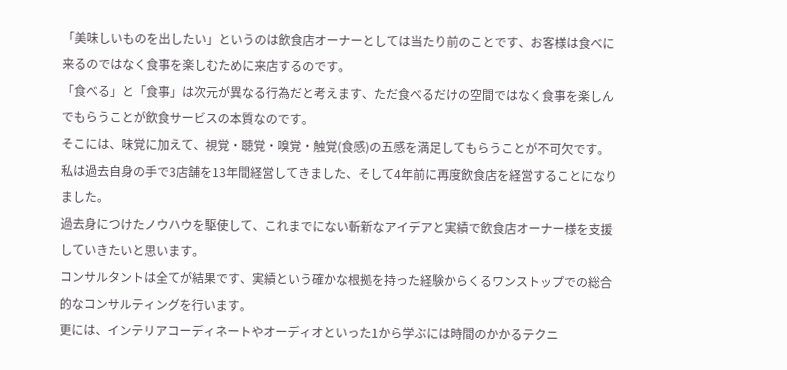「美味しいものを出したい」というのは飲食店オーナーとしては当たり前のことです、お客様は食べに来るのではなく食事を楽しむために来店するのです。
「食べる」と「食事」は次元が異なる行為だと考えます、ただ食べるだけの空間ではなく食事を楽しんでもらうことが飲食サービスの本質なのです。
そこには、味覚に加えて、視覚・聴覚・嗅覚・触覚(食感)の五感を満足してもらうことが不可欠です。
私は過去自身の手で3店舗を13年間経営してきました、そして4年前に再度飲食店を経営することになりました。
過去身につけたノウハウを駆使して、これまでにない斬新なアイデアと実績で飲食店オーナー様を支援していきたいと思います。
コンサルタントは全てが結果です、実績という確かな根拠を持った経験からくるワンストップでの総合的なコンサルティングを行います。
更には、インテリアコーディネートやオーディオといった1から学ぶには時間のかかるテクニ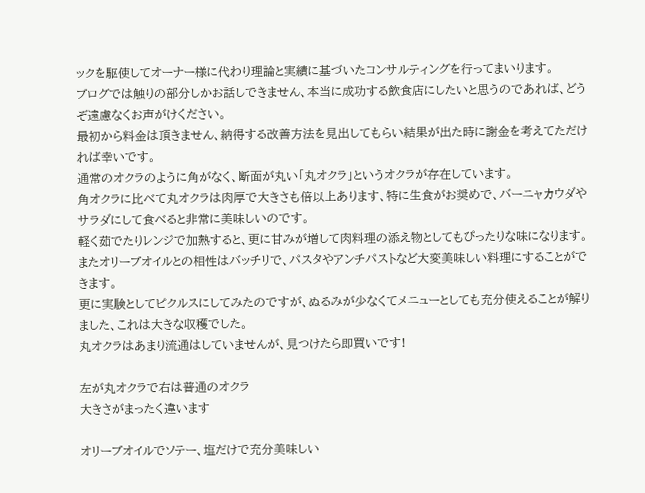ックを駆使してオーナー様に代わり理論と実績に基づいたコンサルティングを行ってまいります。
ブログでは触りの部分しかお話しできません、本当に成功する飲食店にしたいと思うのであれば、どうぞ遠慮なくお声がけください。
最初から料金は頂きません、納得する改善方法を見出してもらい結果が出た時に謝金を考えてただければ幸いです。
通常のオクラのように角がなく、断面が丸い「丸オクラ」というオクラが存在しています。
角オクラに比べて丸オクラは肉厚で大きさも倍以上あります、特に生食がお奨めで、バーニャカウダやサラダにして食べると非常に美味しいのです。
軽く茹でたりレンジで加熱すると、更に甘みが増して肉料理の添え物としてもぴったりな味になります。
またオリーブオイルとの相性はバッチリで、パスタやアンチパストなど大変美味しい料理にすることができます。
更に実験としてピクルスにしてみたのですが、ぬるみが少なくてメニューとしても充分使えることが解りました、これは大きな収穫でした。
丸オクラはあまり流通はしていませんが、見つけたら即買いです!

左が丸オクラで右は普通のオクラ
大きさがまったく違います

オリーブオイルでソテー、塩だけで充分美味しい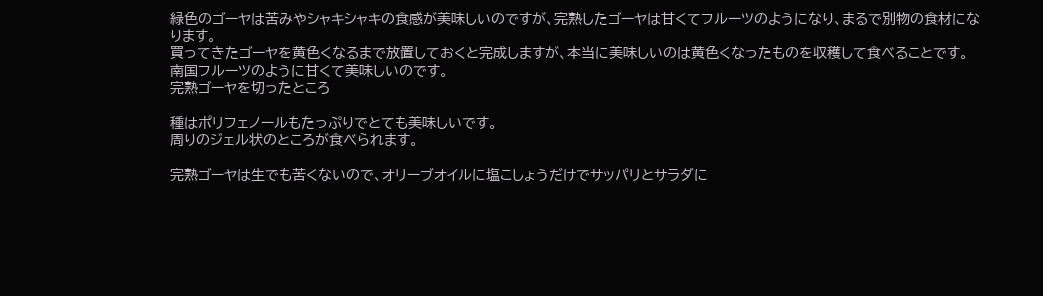緑色のゴーヤは苦みやシャキシャキの食感が美味しいのですが、完熟したゴーヤは甘くてフルーツのようになり、まるで別物の食材になります。
買ってきたゴーヤを黄色くなるまで放置しておくと完成しますが、本当に美味しいのは黄色くなったものを収穫して食べることです。
南国フルーツのように甘くて美味しいのです。
完熟ゴーヤを切ったところ

種はポリフェノールもたっぷりでとても美味しいです。
周りのジェル状のところが食べられます。

完熟ゴーヤは生でも苦くないので、オリーブオイルに塩こしょうだけでサッパリとサラダに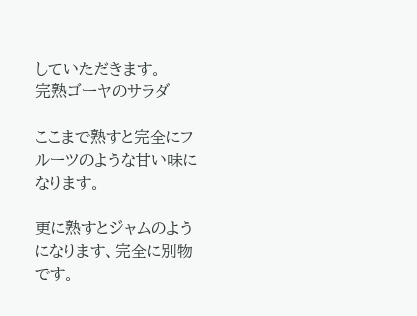していただきます。
完熟ゴーヤのサラダ

ここまで熟すと完全にフルーツのような甘い味になります。

更に熟すとジャムのようになります、完全に別物です。